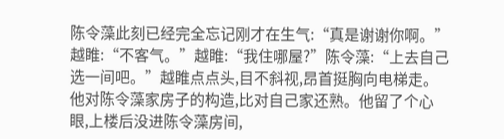陈令藻此刻已经完全忘记刚才在生气:“真是谢谢你啊。”越睢:“不客气。”越睢:“我住哪屋?”陈令藻:“上去自己选一间吧。”越睢点点头,目不斜视,昂首挺胸向电梯走。他对陈令藻家房子的构造,比对自己家还熟。他留了个心眼,上楼后没进陈令藻房间,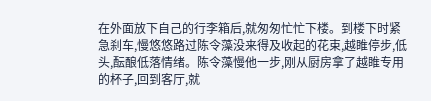在外面放下自己的行李箱后,就匆匆忙忙下楼。到楼下时紧急刹车,慢悠悠路过陈令藻没来得及收起的花束,越睢停步,低头,酝酿低落情绪。陈令藻慢他一步,刚从厨房拿了越睢专用的杯子,回到客厅,就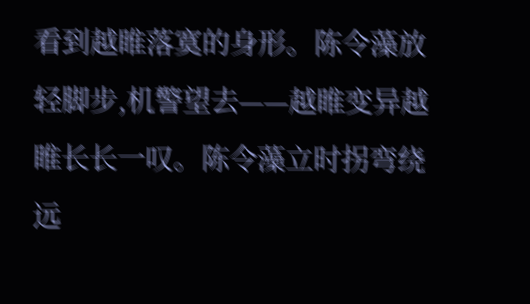看到越睢落寞的身形。陈令藻放轻脚步,机警望去——越睢变异越睢长长一叹。陈令藻立时拐弯绕远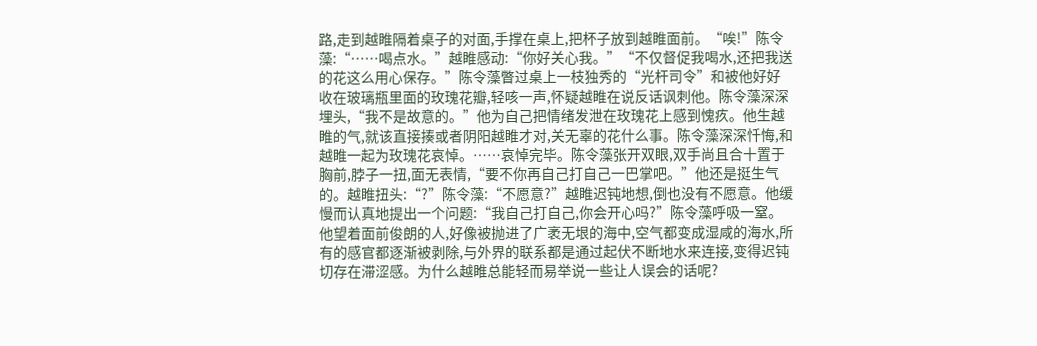路,走到越睢隔着桌子的对面,手撑在桌上,把杯子放到越睢面前。“唉!”陈令藻:“……喝点水。”越睢感动:“你好关心我。”“不仅督促我喝水,还把我送的花这么用心保存。”陈令藻瞥过桌上一枝独秀的“光杆司令”和被他好好收在玻璃瓶里面的玫瑰花瓣,轻咳一声,怀疑越睢在说反话讽刺他。陈令藻深深埋头,“我不是故意的。”他为自己把情绪发泄在玫瑰花上感到愧疚。他生越睢的气,就该直接揍或者阴阳越睢才对,关无辜的花什么事。陈令藻深深忏悔,和越睢一起为玫瑰花哀悼。……哀悼完毕。陈令藻张开双眼,双手尚且合十置于胸前,脖子一扭,面无表情,“要不你再自己打自己一巴掌吧。”他还是挺生气的。越睢扭头:“?”陈令藻:“不愿意?”越睢迟钝地想,倒也没有不愿意。他缓慢而认真地提出一个问题:“我自己打自己,你会开心吗?”陈令藻呼吸一窒。他望着面前俊朗的人,好像被抛进了广袤无垠的海中,空气都变成湿咸的海水,所有的感官都逐渐被剥除,与外界的联系都是通过起伏不断地水来连接,变得迟钝切存在滞涩感。为什么越睢总能轻而易举说一些让人误会的话呢?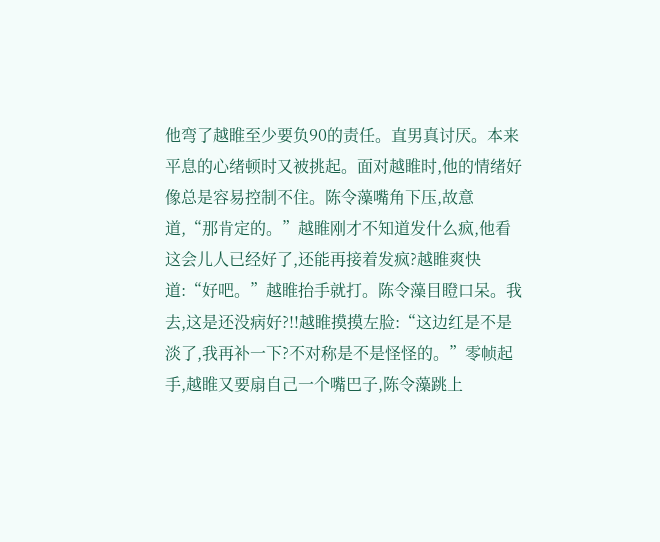他弯了越睢至少要负90的责任。直男真讨厌。本来平息的心绪顿时又被挑起。面对越睢时,他的情绪好像总是容易控制不住。陈令藻嘴角下压,故意道,“那肯定的。”越睢刚才不知道发什么疯,他看这会儿人已经好了,还能再接着发疯?越睢爽快道:“好吧。”越睢抬手就打。陈令藻目瞪口呆。我去,这是还没病好?!!越睢摸摸左脸:“这边红是不是淡了,我再补一下?不对称是不是怪怪的。”零帧起手,越睢又要扇自己一个嘴巴子,陈令藻跳上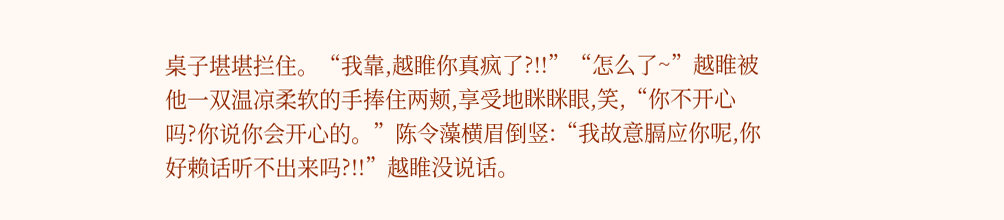桌子堪堪拦住。“我靠,越睢你真疯了?!!”“怎么了~”越睢被他一双温凉柔软的手捧住两颊,享受地眯眯眼,笑,“你不开心吗?你说你会开心的。”陈令藻横眉倒竖:“我故意膈应你呢,你好赖话听不出来吗?!!”越睢没说话。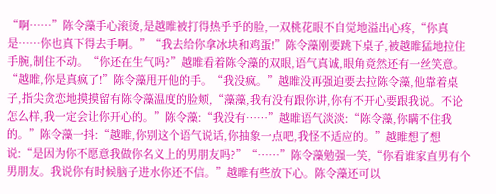“啊……”陈令藻手心滚烫,是越睢被打得热乎乎的脸,一双桃花眼不自觉地溢出心疼,“你真是……你也真下得去手啊。”“我去给你拿冰块和鸡蛋!”陈令藻刚要跳下桌子,被越睢猛地拉住手腕,制住不动。“你还在生气吗?”越睢看着陈令藻的双眼,语气真诚,眼角竟然还有一丝笑意。“越睢,你是真疯了!”陈令藻甩开他的手。“我没疯。”越睢没再强迫要去拉陈令藻,他靠着桌子,指尖贪恋地摸摸留有陈令藻温度的脸颊,“藻藻,我有没有跟你讲,你有不开心要跟我说。不论怎么样,我一定会让你开心的。”陈令藻:“我没有……”越睢语气淡淡:“陈令藻,你瞒不住我的。”陈令藻一抖:“越睢,你别这个语气说话,你抽象一点吧,我怪不适应的。”越睢想了想说:“是因为你不愿意我做你名义上的男朋友吗?”“……”陈令藻勉强一笑,“你看谁家直男有个男朋友。我说你有时候脑子进水你还不信。”越睢有些放下心。陈令藻还可以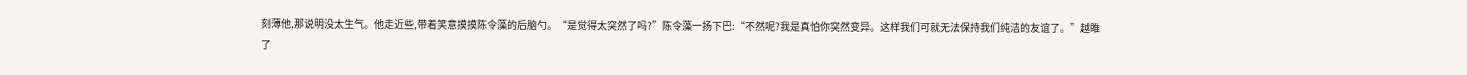刻薄他,那说明没太生气。他走近些,带着笑意摸摸陈令藻的后脑勺。“是觉得太突然了吗?”陈令藻一扬下巴:“不然呢?我是真怕你突然变异。这样我们可就无法保持我们纯洁的友谊了。”越睢了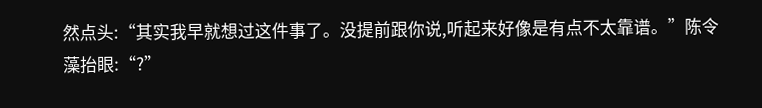然点头:“其实我早就想过这件事了。没提前跟你说,听起来好像是有点不太靠谱。”陈令藻抬眼:“?”